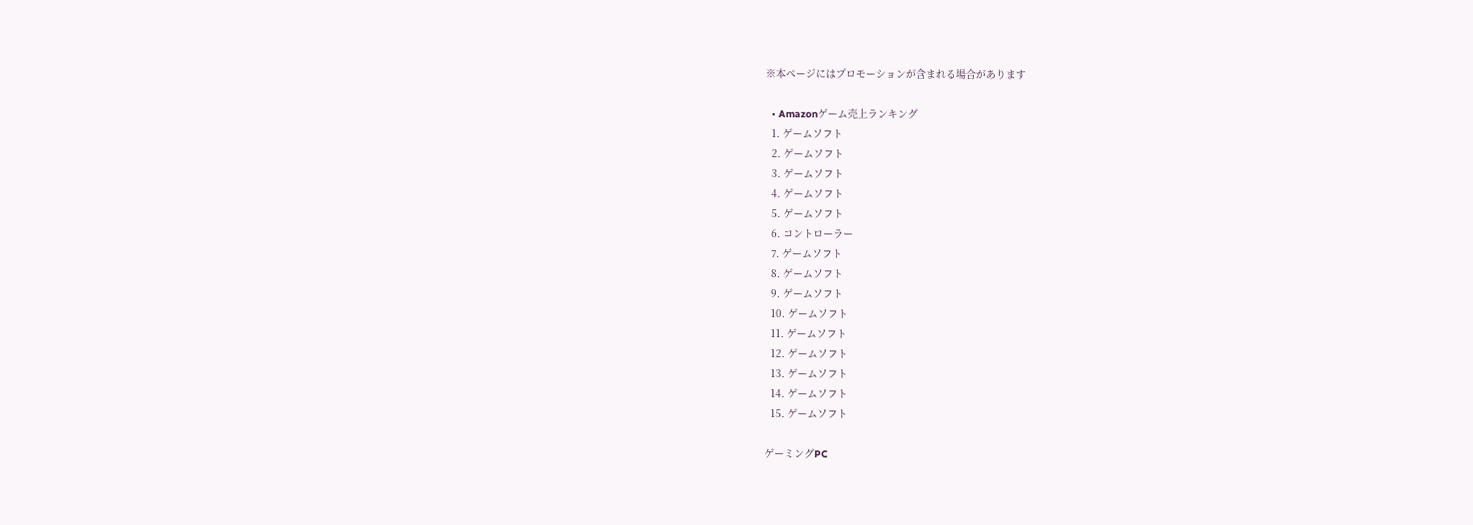※本ページにはプロモーションが含まれる場合があります

  • Amazonゲーム売上ランキング
  1. ゲームソフト
  2. ゲームソフト
  3. ゲームソフト
  4. ゲームソフト
  5. ゲームソフト
  6. コントローラー
  7. ゲームソフト
  8. ゲームソフト
  9. ゲームソフト
  10. ゲームソフト
  11. ゲームソフト
  12. ゲームソフト
  13. ゲームソフト
  14. ゲームソフト
  15. ゲームソフト

ゲーミングPC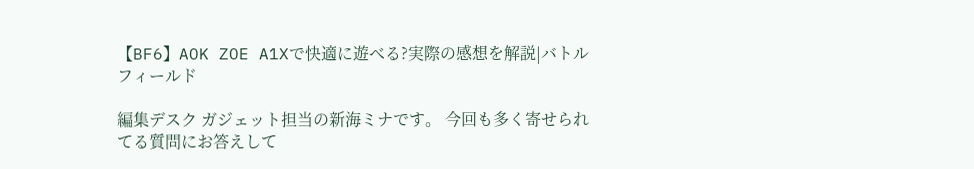【BF6】AOK ZOE A1Xで快適に遊べる?実際の感想を解説|バトルフィールド

編集デスク ガジェット担当の新海ミナです。 今回も多く寄せられてる質問にお答えして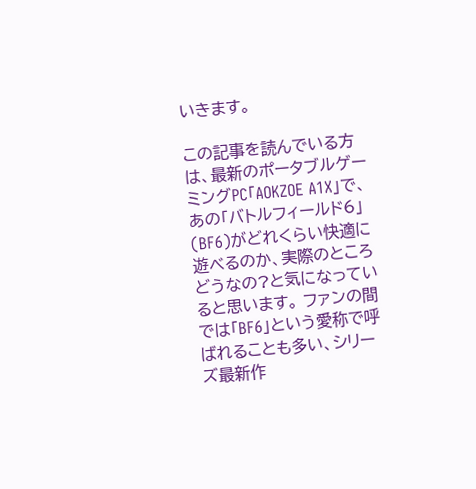いきます。

この記事を読んでいる方は、最新のポータブルゲーミングPC「AOKZOE A1X」で、あの「バトルフィールド6」(BF6)がどれくらい快適に遊べるのか、実際のところどうなの?と気になっていると思います。 ファンの間では「BF6」という愛称で呼ばれることも多い、シリーズ最新作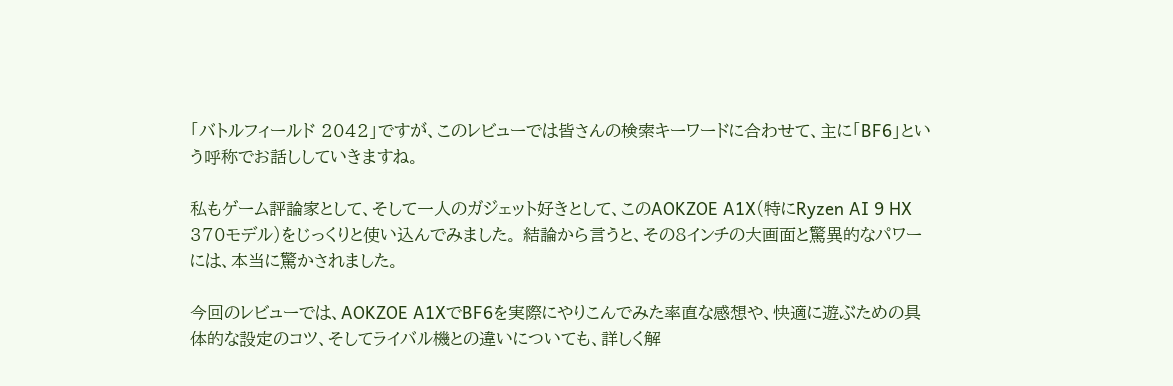「バトルフィールド 2042」ですが、このレビューでは皆さんの検索キーワードに合わせて、主に「BF6」という呼称でお話ししていきますね。

私もゲーム評論家として、そして一人のガジェット好きとして、このAOKZOE A1X(特にRyzen AI 9 HX 370モデル)をじっくりと使い込んでみました。 結論から言うと、その8インチの大画面と驚異的なパワーには、本当に驚かされました。

今回のレビューでは、AOKZOE A1XでBF6を実際にやりこんでみた率直な感想や、快適に遊ぶための具体的な設定のコツ、そしてライバル機との違いについても、詳しく解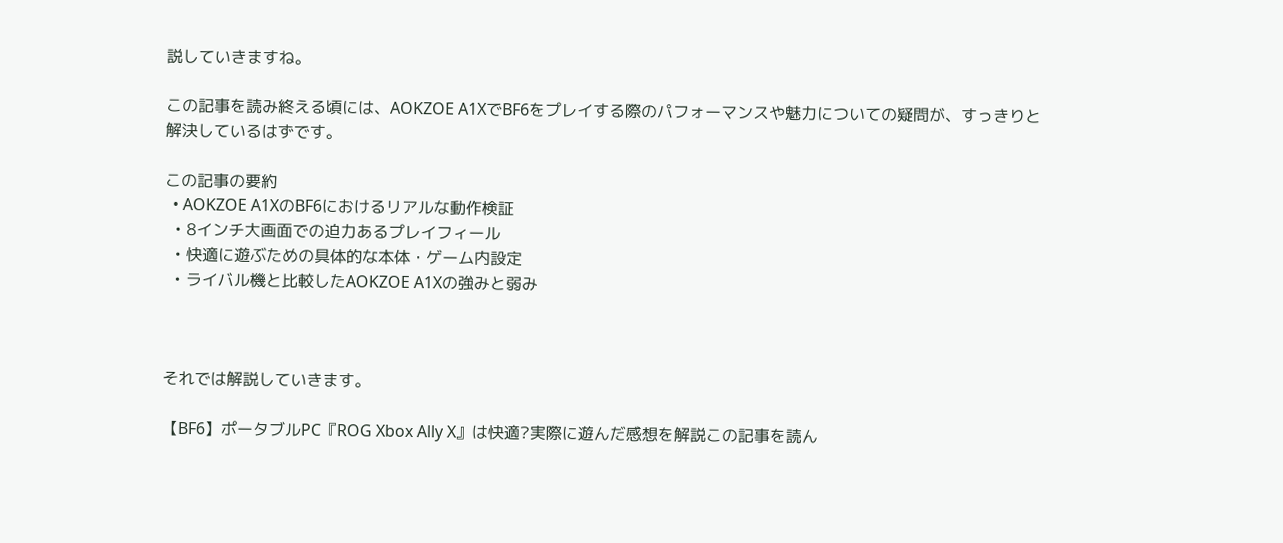説していきますね。

この記事を読み終える頃には、AOKZOE A1XでBF6をプレイする際のパフォーマンスや魅力についての疑問が、すっきりと解決しているはずです。

この記事の要約
  • AOKZOE A1XのBF6におけるリアルな動作検証
  • 8インチ大画面での迫力あるプレイフィール
  • 快適に遊ぶための具体的な本体・ゲーム内設定
  • ライバル機と比較したAOKZOE A1Xの強みと弱み



それでは解説していきます。

【BF6】ポータブルPC『ROG Xbox Ally X』は快適?実際に遊んだ感想を解説この記事を読ん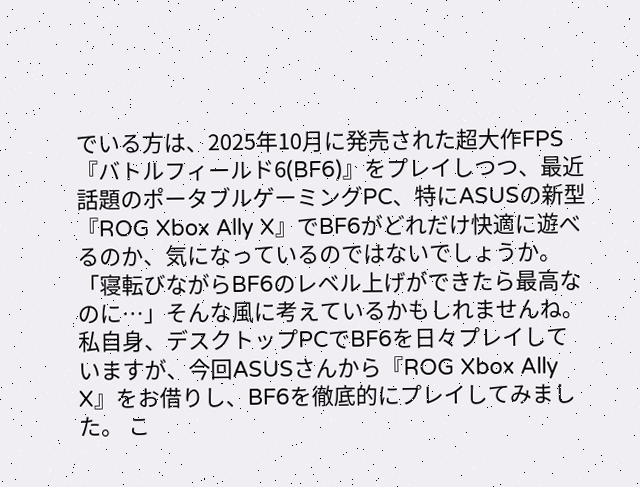でいる方は、2025年10月に発売された超大作FPS『バトルフィールド6(BF6)』をプレイしつつ、最近話題のポータブルゲーミングPC、特にASUSの新型『ROG Xbox Ally X』でBF6がどれだけ快適に遊べるのか、気になっているのではないでしょうか。 「寝転びながらBF6のレベル上げができたら最高なのに…」そんな風に考えているかもしれませんね。 私自身、デスクトップPCでBF6を日々プレイしていますが、今回ASUSさんから『ROG Xbox Ally X』をお借りし、BF6を徹底的にプレイしてみました。 こ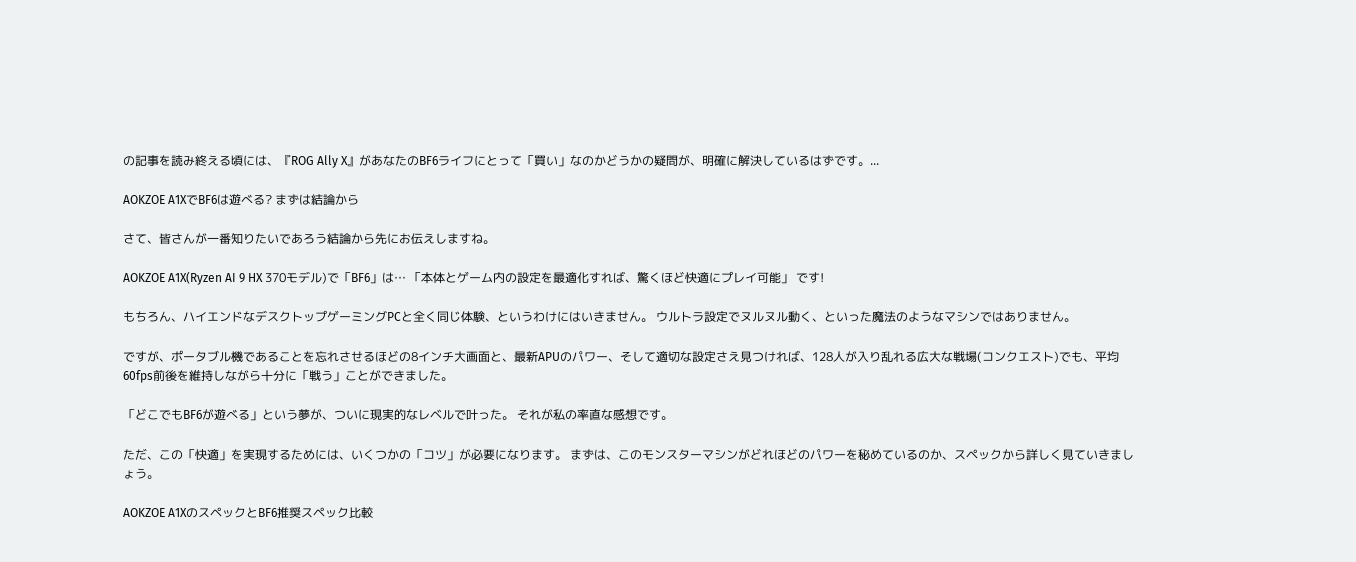の記事を読み終える頃には、『ROG Ally X』があなたのBF6ライフにとって「買い」なのかどうかの疑問が、明確に解決しているはずです。...

AOKZOE A1XでBF6は遊べる? まずは結論から

さて、皆さんが一番知りたいであろう結論から先にお伝えしますね。

AOKZOE A1X(Ryzen AI 9 HX 370モデル)で「BF6」は… 「本体とゲーム内の設定を最適化すれば、驚くほど快適にプレイ可能」 です!

もちろん、ハイエンドなデスクトップゲーミングPCと全く同じ体験、というわけにはいきません。 ウルトラ設定でヌルヌル動く、といった魔法のようなマシンではありません。

ですが、ポータブル機であることを忘れさせるほどの8インチ大画面と、最新APUのパワー、そして適切な設定さえ見つければ、128人が入り乱れる広大な戦場(コンクエスト)でも、平均60fps前後を維持しながら十分に「戦う」ことができました。

「どこでもBF6が遊べる」という夢が、ついに現実的なレベルで叶った。 それが私の率直な感想です。

ただ、この「快適」を実現するためには、いくつかの「コツ」が必要になります。 まずは、このモンスターマシンがどれほどのパワーを秘めているのか、スペックから詳しく見ていきましょう。

AOKZOE A1XのスペックとBF6推奨スペック比較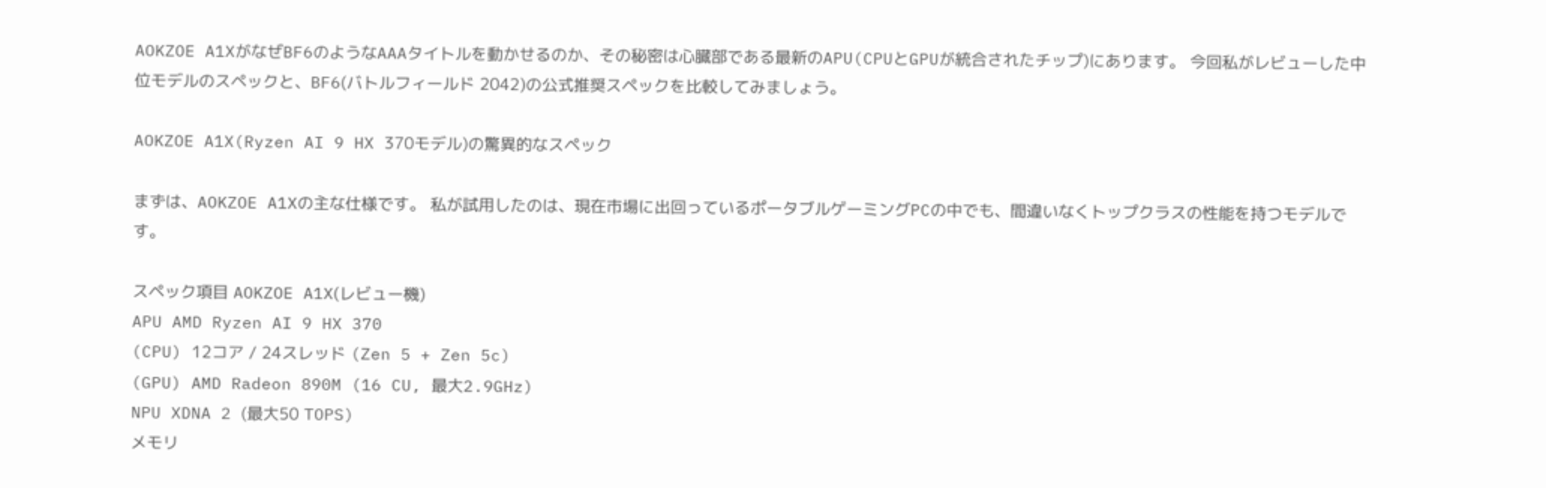AOKZOE A1XがなぜBF6のようなAAAタイトルを動かせるのか、その秘密は心臓部である最新のAPU(CPUとGPUが統合されたチップ)にあります。 今回私がレビューした中位モデルのスペックと、BF6(バトルフィールド 2042)の公式推奨スペックを比較してみましょう。

AOKZOE A1X(Ryzen AI 9 HX 370モデル)の驚異的なスペック

まずは、AOKZOE A1Xの主な仕様です。 私が試用したのは、現在市場に出回っているポータブルゲーミングPCの中でも、間違いなくトップクラスの性能を持つモデルです。

スペック項目 AOKZOE A1X(レビュー機)
APU AMD Ryzen AI 9 HX 370
(CPU) 12コア / 24スレッド (Zen 5 + Zen 5c)
(GPU) AMD Radeon 890M (16 CU, 最大2.9GHz)
NPU XDNA 2 (最大50 TOPS)
メモリ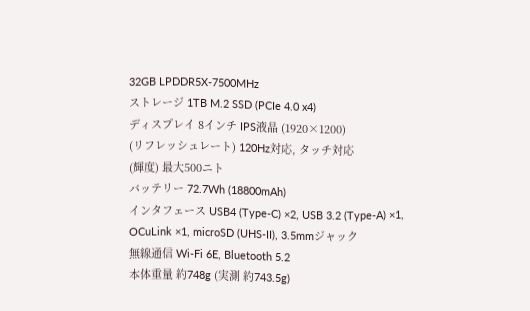32GB LPDDR5X-7500MHz
ストレージ 1TB M.2 SSD (PCIe 4.0 x4)
ディスプレイ 8インチ IPS液晶 (1920×1200)
(リフレッシュレート) 120Hz対応, タッチ対応
(輝度) 最大500ニト
バッテリー 72.7Wh (18800mAh)
インタフェース USB4 (Type-C) ×2, USB 3.2 (Type-A) ×1, OCuLink ×1, microSD (UHS-II), 3.5mmジャック
無線通信 Wi-Fi 6E, Bluetooth 5.2
本体重量 約748g (実測 約743.5g)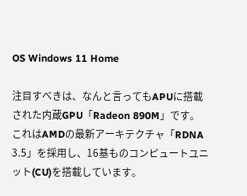OS Windows 11 Home

注目すべきは、なんと言ってもAPUに搭載された内蔵GPU「Radeon 890M」です。 これはAMDの最新アーキテクチャ「RDNA 3.5」を採用し、16基ものコンピュートユニット(CU)を搭載しています。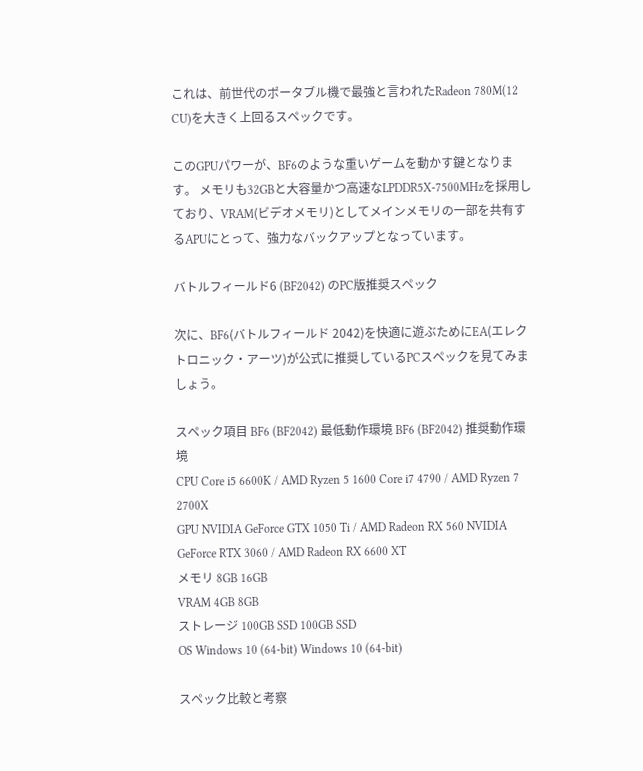これは、前世代のポータブル機で最強と言われたRadeon 780M(12 CU)を大きく上回るスペックです。

このGPUパワーが、BF6のような重いゲームを動かす鍵となります。 メモリも32GBと大容量かつ高速なLPDDR5X-7500MHzを採用しており、VRAM(ビデオメモリ)としてメインメモリの一部を共有するAPUにとって、強力なバックアップとなっています。

バトルフィールド6 (BF2042) のPC版推奨スペック

次に、BF6(バトルフィールド 2042)を快適に遊ぶためにEA(エレクトロニック・アーツ)が公式に推奨しているPCスペックを見てみましょう。

スペック項目 BF6 (BF2042) 最低動作環境 BF6 (BF2042) 推奨動作環境
CPU Core i5 6600K / AMD Ryzen 5 1600 Core i7 4790 / AMD Ryzen 7 2700X
GPU NVIDIA GeForce GTX 1050 Ti / AMD Radeon RX 560 NVIDIA GeForce RTX 3060 / AMD Radeon RX 6600 XT
メモリ 8GB 16GB
VRAM 4GB 8GB
ストレージ 100GB SSD 100GB SSD
OS Windows 10 (64-bit) Windows 10 (64-bit)

スペック比較と考察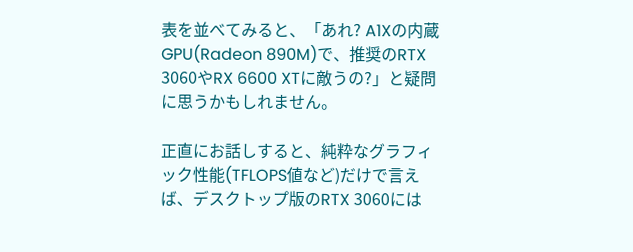表を並べてみると、「あれ? A1Xの内蔵GPU(Radeon 890M)で、推奨のRTX 3060やRX 6600 XTに敵うの?」と疑問に思うかもしれません。

正直にお話しすると、純粋なグラフィック性能(TFLOPS値など)だけで言えば、デスクトップ版のRTX 3060には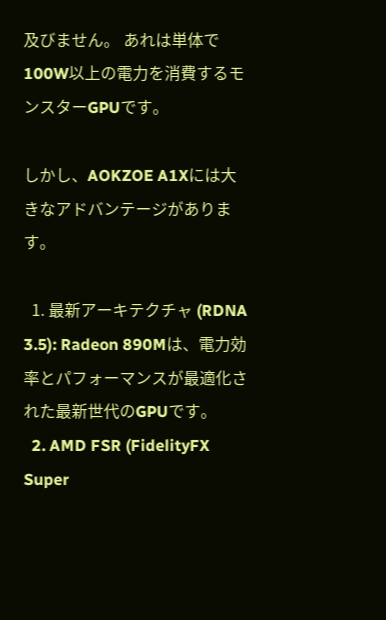及びません。 あれは単体で100W以上の電力を消費するモンスターGPUです。

しかし、AOKZOE A1Xには大きなアドバンテージがあります。

  1. 最新アーキテクチャ (RDNA 3.5): Radeon 890Mは、電力効率とパフォーマンスが最適化された最新世代のGPUです。
  2. AMD FSR (FidelityFX Super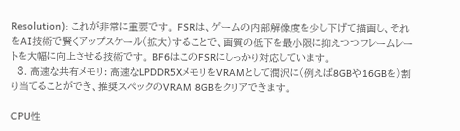Resolution): これが非常に重要です。 FSRは、ゲームの内部解像度を少し下げて描画し、それをAI技術で賢くアップスケール(拡大)することで、画質の低下を最小限に抑えつつフレームレートを大幅に向上させる技術です。 BF6はこのFSRにしっかり対応しています。
  3. 高速な共有メモリ: 高速なLPDDR5XメモリをVRAMとして潤沢に(例えば8GBや16GBを)割り当てることができ、推奨スペックのVRAM 8GBをクリアできます。

CPU性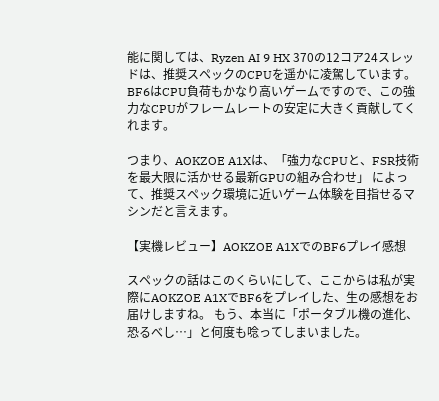能に関しては、Ryzen AI 9 HX 370の12コア24スレッドは、推奨スペックのCPUを遥かに凌駕しています。 BF6はCPU負荷もかなり高いゲームですので、この強力なCPUがフレームレートの安定に大きく貢献してくれます。

つまり、AOKZOE A1Xは、「強力なCPUと、FSR技術を最大限に活かせる最新GPUの組み合わせ」 によって、推奨スペック環境に近いゲーム体験を目指せるマシンだと言えます。

【実機レビュー】AOKZOE A1XでのBF6プレイ感想

スペックの話はこのくらいにして、ここからは私が実際にAOKZOE A1XでBF6をプレイした、生の感想をお届けしますね。 もう、本当に「ポータブル機の進化、恐るべし…」と何度も唸ってしまいました。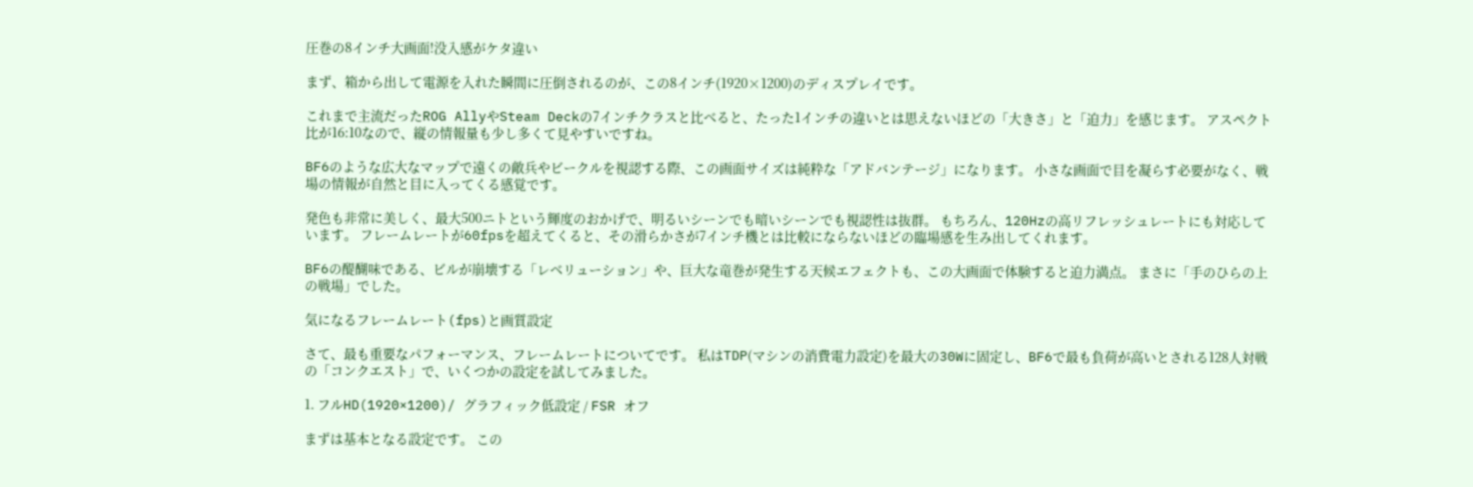圧巻の8インチ大画面!没入感がケタ違い

まず、箱から出して電源を入れた瞬間に圧倒されるのが、この8インチ(1920×1200)のディスプレイです。

これまで主流だったROG AllyやSteam Deckの7インチクラスと比べると、たった1インチの違いとは思えないほどの「大きさ」と「迫力」を感じます。 アスペクト比が16:10なので、縦の情報量も少し多くて見やすいですね。

BF6のような広大なマップで遠くの敵兵やビークルを視認する際、この画面サイズは純粋な「アドバンテージ」になります。 小さな画面で目を凝らす必要がなく、戦場の情報が自然と目に入ってくる感覚です。

発色も非常に美しく、最大500ニトという輝度のおかげで、明るいシーンでも暗いシーンでも視認性は抜群。 もちろん、120Hzの高リフレッシュレートにも対応しています。 フレームレートが60fpsを超えてくると、その滑らかさが7インチ機とは比較にならないほどの臨場感を生み出してくれます。

BF6の醍醐味である、ビルが崩壊する「レベリューション」や、巨大な竜巻が発生する天候エフェクトも、この大画面で体験すると迫力満点。 まさに「手のひらの上の戦場」でした。

気になるフレームレート(fps)と画質設定

さて、最も重要なパフォーマンス、フレームレートについてです。 私はTDP(マシンの消費電力設定)を最大の30Wに固定し、BF6で最も負荷が高いとされる128人対戦の「コンクエスト」で、いくつかの設定を試してみました。

1. フルHD(1920×1200)/ グラフィック低設定 / FSR オフ

まずは基本となる設定です。 この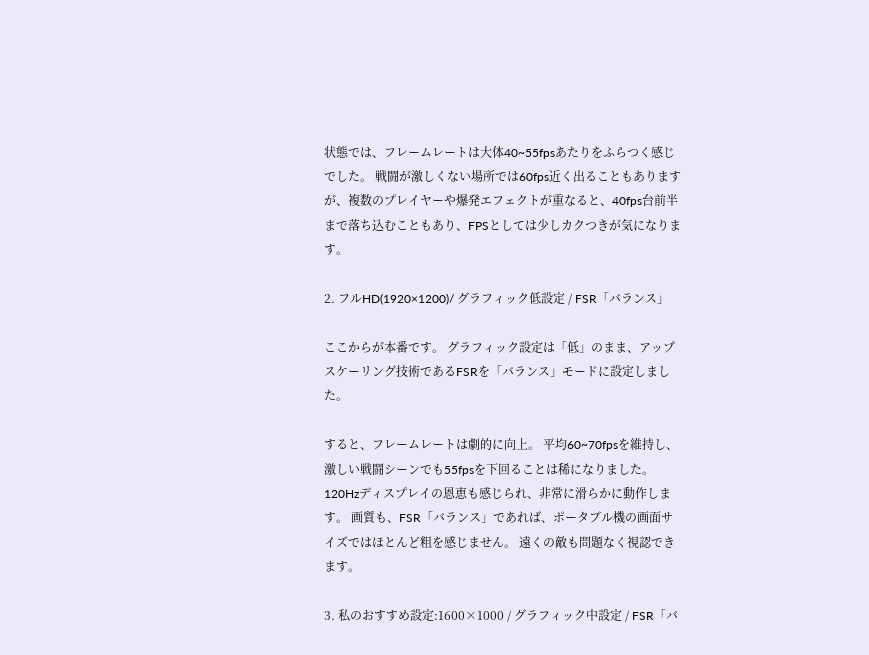状態では、フレームレートは大体40~55fpsあたりをふらつく感じでした。 戦闘が激しくない場所では60fps近く出ることもありますが、複数のプレイヤーや爆発エフェクトが重なると、40fps台前半まで落ち込むこともあり、FPSとしては少しカクつきが気になります。

2. フルHD(1920×1200)/ グラフィック低設定 / FSR「バランス」

ここからが本番です。 グラフィック設定は「低」のまま、アップスケーリング技術であるFSRを「バランス」モードに設定しました。

すると、フレームレートは劇的に向上。 平均60~70fpsを維持し、激しい戦闘シーンでも55fpsを下回ることは稀になりました。 120Hzディスプレイの恩恵も感じられ、非常に滑らかに動作します。 画質も、FSR「バランス」であれば、ポータブル機の画面サイズではほとんど粗を感じません。 遠くの敵も問題なく視認できます。

3. 私のおすすめ設定:1600×1000 / グラフィック中設定 / FSR「バ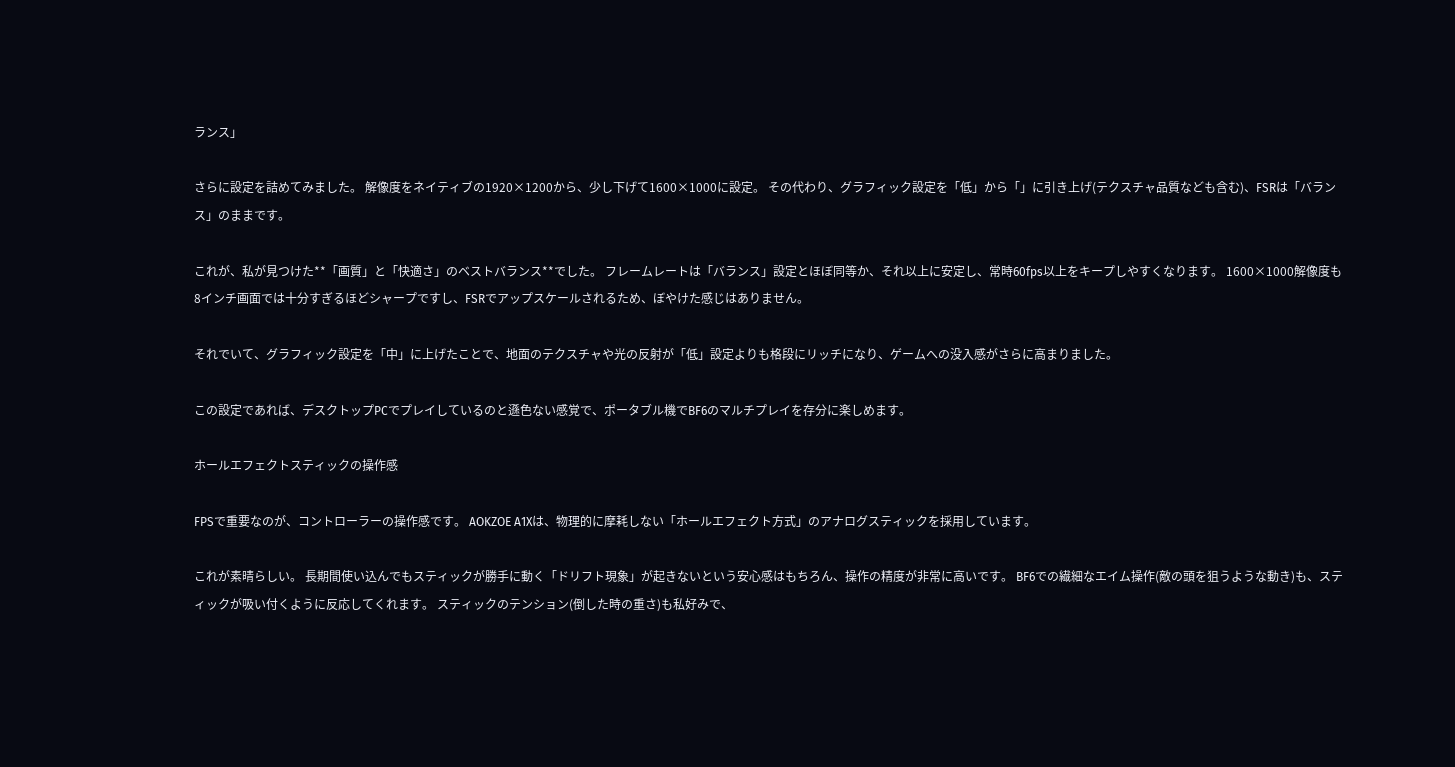ランス」

さらに設定を詰めてみました。 解像度をネイティブの1920×1200から、少し下げて1600×1000に設定。 その代わり、グラフィック設定を「低」から「」に引き上げ(テクスチャ品質なども含む)、FSRは「バランス」のままです。

これが、私が見つけた**「画質」と「快適さ」のベストバランス**でした。 フレームレートは「バランス」設定とほぼ同等か、それ以上に安定し、常時60fps以上をキープしやすくなります。 1600×1000解像度も8インチ画面では十分すぎるほどシャープですし、FSRでアップスケールされるため、ぼやけた感じはありません。

それでいて、グラフィック設定を「中」に上げたことで、地面のテクスチャや光の反射が「低」設定よりも格段にリッチになり、ゲームへの没入感がさらに高まりました。

この設定であれば、デスクトップPCでプレイしているのと遜色ない感覚で、ポータブル機でBF6のマルチプレイを存分に楽しめます。

ホールエフェクトスティックの操作感

FPSで重要なのが、コントローラーの操作感です。 AOKZOE A1Xは、物理的に摩耗しない「ホールエフェクト方式」のアナログスティックを採用しています。

これが素晴らしい。 長期間使い込んでもスティックが勝手に動く「ドリフト現象」が起きないという安心感はもちろん、操作の精度が非常に高いです。 BF6での繊細なエイム操作(敵の頭を狙うような動き)も、スティックが吸い付くように反応してくれます。 スティックのテンション(倒した時の重さ)も私好みで、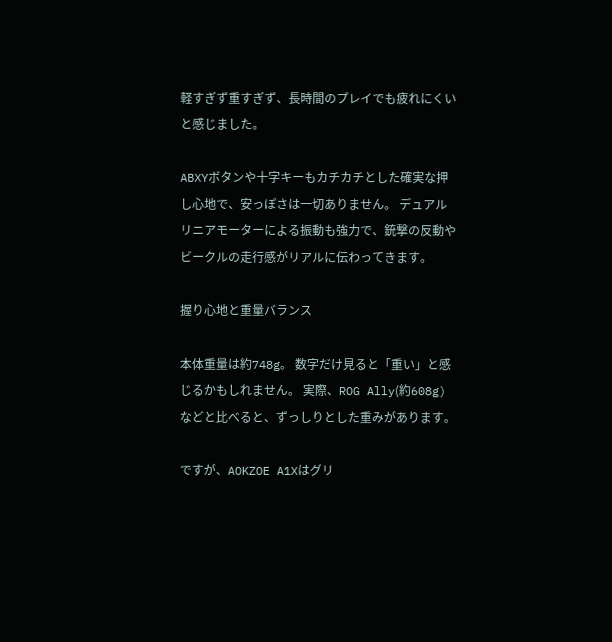軽すぎず重すぎず、長時間のプレイでも疲れにくいと感じました。

ABXYボタンや十字キーもカチカチとした確実な押し心地で、安っぽさは一切ありません。 デュアルリニアモーターによる振動も強力で、銃撃の反動やビークルの走行感がリアルに伝わってきます。

握り心地と重量バランス

本体重量は約748g。 数字だけ見ると「重い」と感じるかもしれません。 実際、ROG Ally(約608g)などと比べると、ずっしりとした重みがあります。

ですが、AOKZOE A1Xはグリ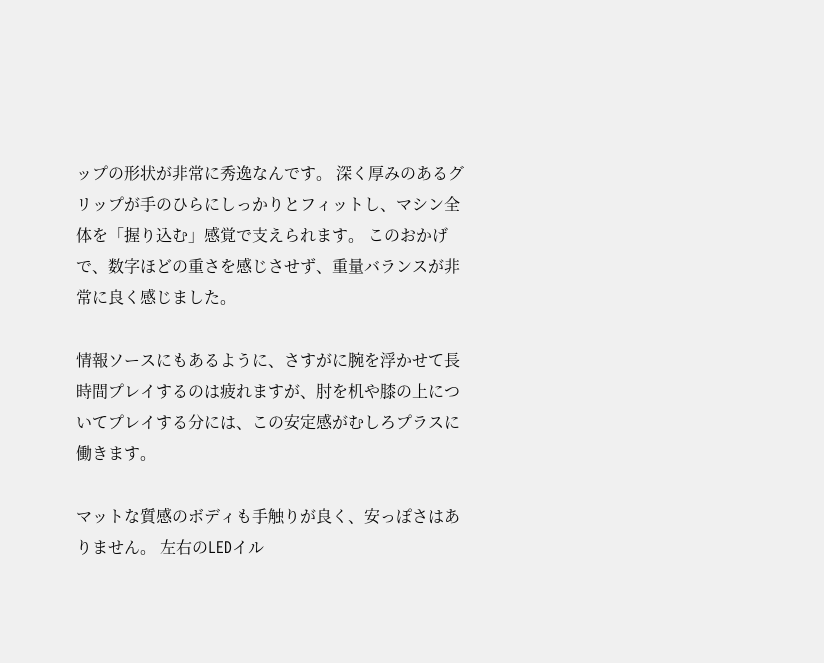ップの形状が非常に秀逸なんです。 深く厚みのあるグリップが手のひらにしっかりとフィットし、マシン全体を「握り込む」感覚で支えられます。 このおかげで、数字ほどの重さを感じさせず、重量バランスが非常に良く感じました。

情報ソースにもあるように、さすがに腕を浮かせて長時間プレイするのは疲れますが、肘を机や膝の上についてプレイする分には、この安定感がむしろプラスに働きます。

マットな質感のボディも手触りが良く、安っぽさはありません。 左右のLEDイル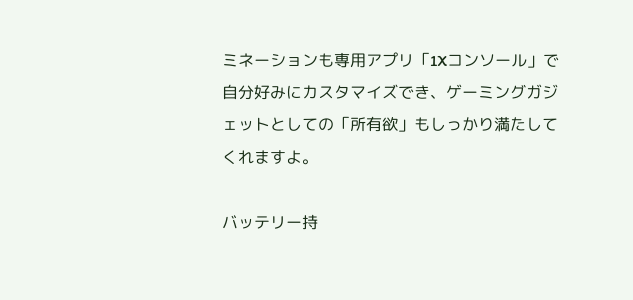ミネーションも専用アプリ「1Xコンソール」で自分好みにカスタマイズでき、ゲーミングガジェットとしての「所有欲」もしっかり満たしてくれますよ。

バッテリー持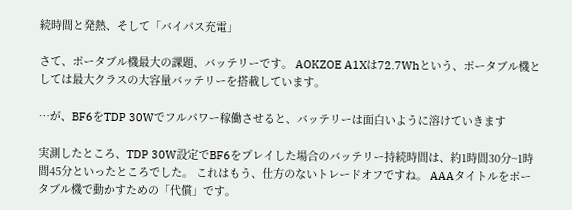続時間と発熱、そして「バイパス充電」

さて、ポータブル機最大の課題、バッテリーです。 AOKZOE A1Xは72.7Whという、ポータブル機としては最大クラスの大容量バッテリーを搭載しています。

…が、BF6をTDP 30Wでフルパワー稼働させると、バッテリーは面白いように溶けていきます

実測したところ、TDP 30W設定でBF6をプレイした場合のバッテリー持続時間は、約1時間30分~1時間45分といったところでした。 これはもう、仕方のないトレードオフですね。 AAAタイトルをポータブル機で動かすための「代償」です。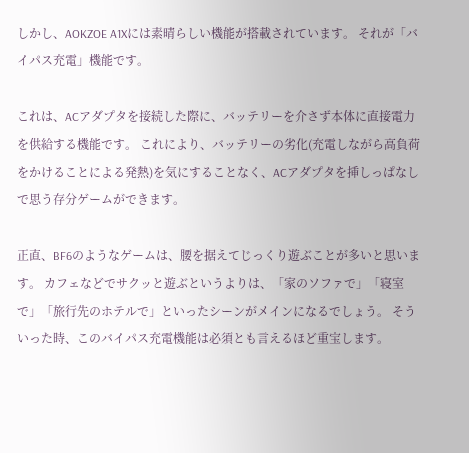しかし、AOKZOE A1Xには素晴らしい機能が搭載されています。 それが「バイパス充電」機能です。

これは、ACアダプタを接続した際に、バッテリーを介さず本体に直接電力を供給する機能です。 これにより、バッテリーの劣化(充電しながら高負荷をかけることによる発熱)を気にすることなく、ACアダプタを挿しっぱなしで思う存分ゲームができます。

正直、BF6のようなゲームは、腰を据えてじっくり遊ぶことが多いと思います。 カフェなどでサクッと遊ぶというよりは、「家のソファで」「寝室で」「旅行先のホテルで」といったシーンがメインになるでしょう。 そういった時、このバイパス充電機能は必須とも言えるほど重宝します。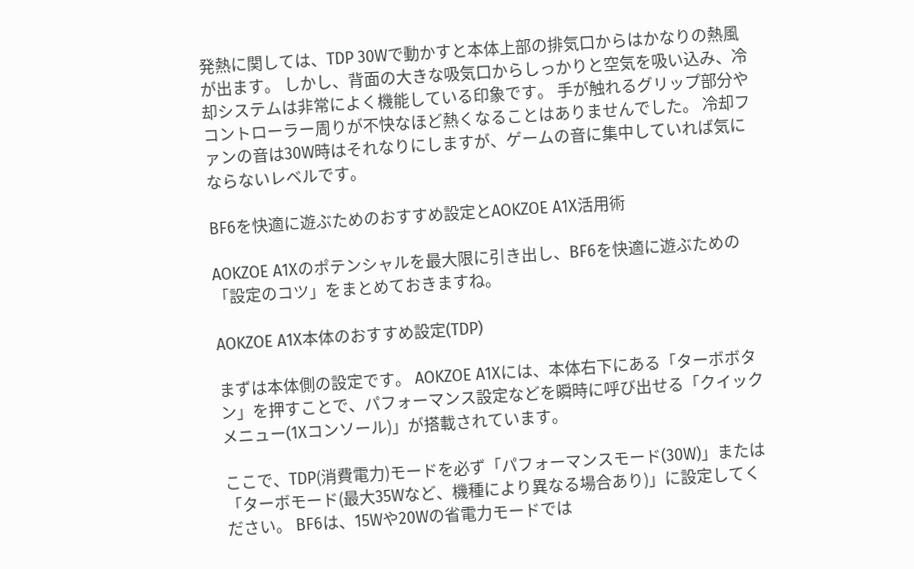発熱に関しては、TDP 30Wで動かすと本体上部の排気口からはかなりの熱風が出ます。 しかし、背面の大きな吸気口からしっかりと空気を吸い込み、冷却システムは非常によく機能している印象です。 手が触れるグリップ部分やコントローラー周りが不快なほど熱くなることはありませんでした。 冷却ファンの音は30W時はそれなりにしますが、ゲームの音に集中していれば気にならないレベルです。

BF6を快適に遊ぶためのおすすめ設定とAOKZOE A1X活用術

AOKZOE A1Xのポテンシャルを最大限に引き出し、BF6を快適に遊ぶための「設定のコツ」をまとめておきますね。

AOKZOE A1X本体のおすすめ設定(TDP)

まずは本体側の設定です。 AOKZOE A1Xには、本体右下にある「ターボボタン」を押すことで、パフォーマンス設定などを瞬時に呼び出せる「クイックメニュー(1Xコンソール)」が搭載されています。

ここで、TDP(消費電力)モードを必ず「パフォーマンスモード(30W)」または「ターボモード(最大35Wなど、機種により異なる場合あり)」に設定してください。 BF6は、15Wや20Wの省電力モードでは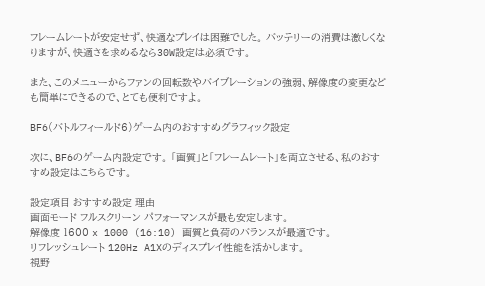フレームレートが安定せず、快適なプレイは困難でした。 バッテリーの消費は激しくなりますが、快適さを求めるなら30W設定は必須です。

また、このメニューからファンの回転数やバイブレーションの強弱、解像度の変更なども簡単にできるので、とても便利ですよ。

BF6(バトルフィールド6)ゲーム内のおすすめグラフィック設定

次に、BF6のゲーム内設定です。 「画質」と「フレームレート」を両立させる、私のおすすめ設定はこちらです。

設定項目 おすすめ設定 理由
画面モード フルスクリーン パフォーマンスが最も安定します。
解像度 1600 x 1000 (16:10) 画質と負荷のバランスが最適です。
リフレッシュレート 120Hz A1Xのディスプレイ性能を活かします。
視野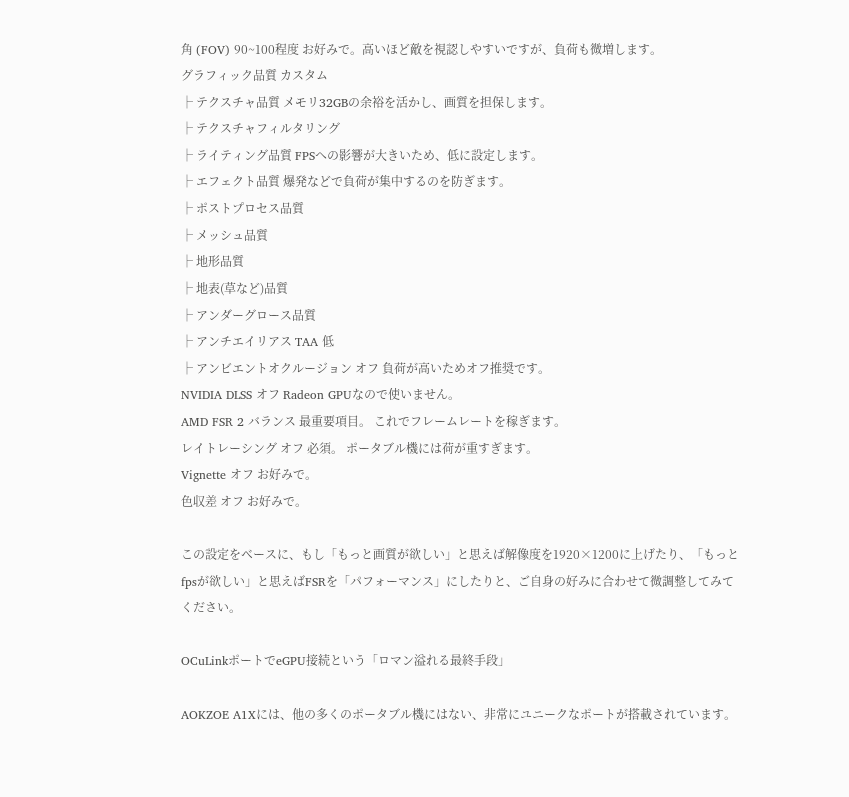角 (FOV) 90~100程度 お好みで。高いほど敵を視認しやすいですが、負荷も微増します。
グラフィック品質 カスタム
├ テクスチャ品質 メモリ32GBの余裕を活かし、画質を担保します。
├ テクスチャフィルタリング
├ ライティング品質 FPSへの影響が大きいため、低に設定します。
├ エフェクト品質 爆発などで負荷が集中するのを防ぎます。
├ ポストプロセス品質
├ メッシュ品質
├ 地形品質
├ 地表(草など)品質
├ アンダーグロース品質
├ アンチエイリアス TAA 低
├ アンビエントオクルージョン オフ 負荷が高いためオフ推奨です。
NVIDIA DLSS オフ Radeon GPUなので使いません。
AMD FSR 2 バランス 最重要項目。 これでフレームレートを稼ぎます。
レイトレーシング オフ 必須。 ポータブル機には荷が重すぎます。
Vignette オフ お好みで。
色収差 オフ お好みで。

この設定をベースに、もし「もっと画質が欲しい」と思えば解像度を1920×1200に上げたり、「もっとfpsが欲しい」と思えばFSRを「パフォーマンス」にしたりと、ご自身の好みに合わせて微調整してみてください。

OCuLinkポートでeGPU接続という「ロマン溢れる最終手段」

AOKZOE A1Xには、他の多くのポータブル機にはない、非常にユニークなポートが搭載されています。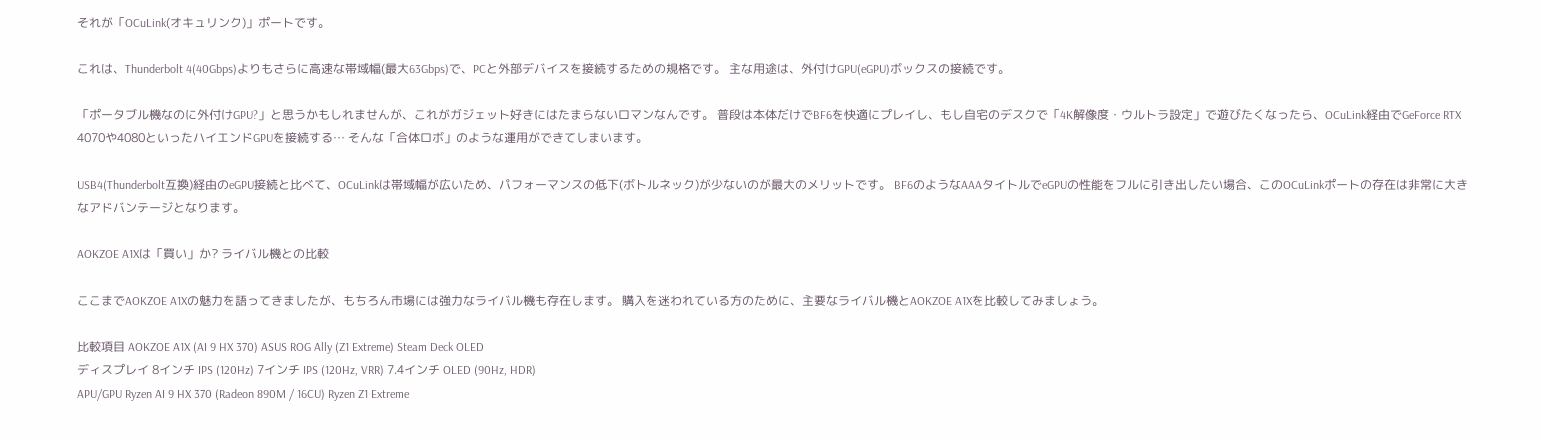それが「OCuLink(オキュリンク)」ポートです。

これは、Thunderbolt 4(40Gbps)よりもさらに高速な帯域幅(最大63Gbps)で、PCと外部デバイスを接続するための規格です。 主な用途は、外付けGPU(eGPU)ボックスの接続です。

「ポータブル機なのに外付けGPU?」と思うかもしれませんが、これがガジェット好きにはたまらないロマンなんです。 普段は本体だけでBF6を快適にプレイし、もし自宅のデスクで「4K解像度・ウルトラ設定」で遊びたくなったら、OCuLink経由でGeForce RTX 4070や4080といったハイエンドGPUを接続する… そんな「合体ロボ」のような運用ができてしまいます。

USB4(Thunderbolt互換)経由のeGPU接続と比べて、OCuLinkは帯域幅が広いため、パフォーマンスの低下(ボトルネック)が少ないのが最大のメリットです。 BF6のようなAAAタイトルでeGPUの性能をフルに引き出したい場合、このOCuLinkポートの存在は非常に大きなアドバンテージとなります。

AOKZOE A1Xは「買い」か? ライバル機との比較

ここまでAOKZOE A1Xの魅力を語ってきましたが、もちろん市場には強力なライバル機も存在します。 購入を迷われている方のために、主要なライバル機とAOKZOE A1Xを比較してみましょう。

比較項目 AOKZOE A1X (AI 9 HX 370) ASUS ROG Ally (Z1 Extreme) Steam Deck OLED
ディスプレイ 8インチ IPS (120Hz) 7インチ IPS (120Hz, VRR) 7.4インチ OLED (90Hz, HDR)
APU/GPU Ryzen AI 9 HX 370 (Radeon 890M / 16CU) Ryzen Z1 Extreme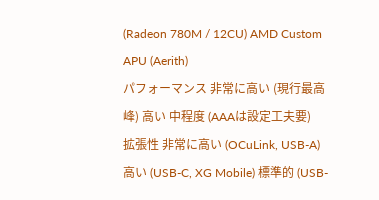(Radeon 780M / 12CU) AMD Custom APU (Aerith)
パフォーマンス 非常に高い (現行最高峰) 高い 中程度 (AAAは設定工夫要)
拡張性 非常に高い (OCuLink, USB-A) 高い (USB-C, XG Mobile) 標準的 (USB-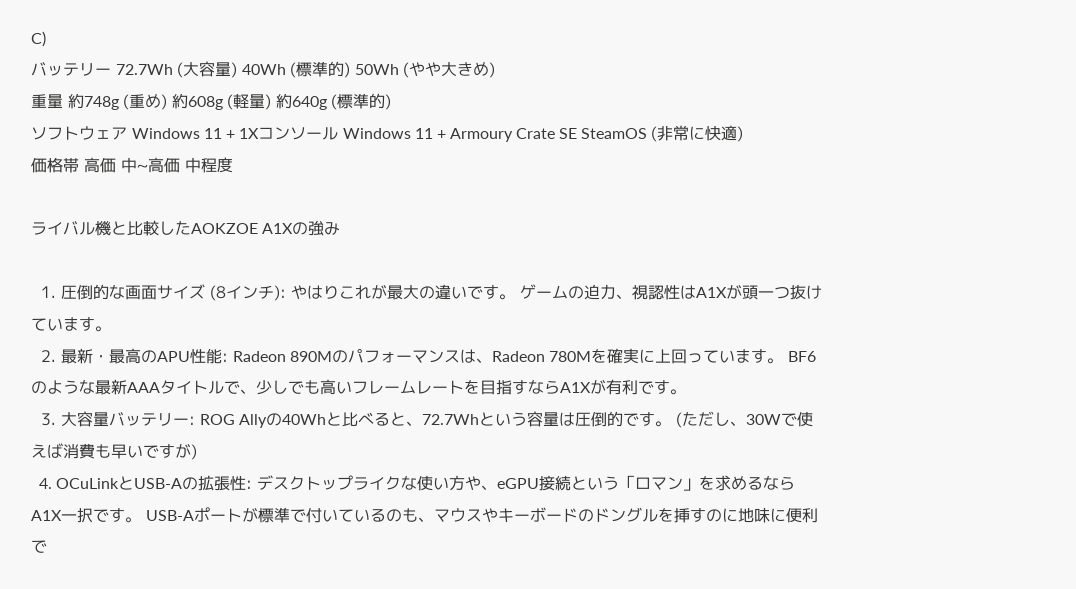C)
バッテリー 72.7Wh (大容量) 40Wh (標準的) 50Wh (やや大きめ)
重量 約748g (重め) 約608g (軽量) 約640g (標準的)
ソフトウェア Windows 11 + 1Xコンソール Windows 11 + Armoury Crate SE SteamOS (非常に快適)
価格帯 高価 中~高価 中程度

ライバル機と比較したAOKZOE A1Xの強み

  1. 圧倒的な画面サイズ (8インチ): やはりこれが最大の違いです。 ゲームの迫力、視認性はA1Xが頭一つ抜けています。
  2. 最新・最高のAPU性能: Radeon 890Mのパフォーマンスは、Radeon 780Mを確実に上回っています。 BF6のような最新AAAタイトルで、少しでも高いフレームレートを目指すならA1Xが有利です。
  3. 大容量バッテリー: ROG Allyの40Whと比べると、72.7Whという容量は圧倒的です。 (ただし、30Wで使えば消費も早いですが)
  4. OCuLinkとUSB-Aの拡張性: デスクトップライクな使い方や、eGPU接続という「ロマン」を求めるならA1X一択です。 USB-Aポートが標準で付いているのも、マウスやキーボードのドングルを挿すのに地味に便利で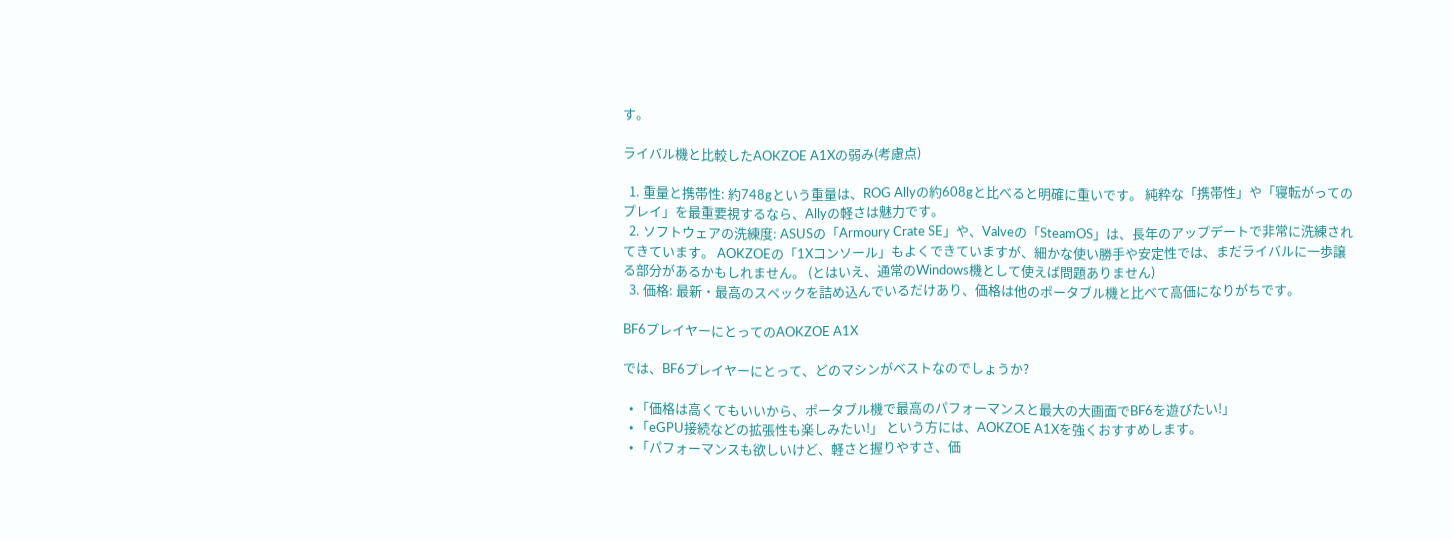す。

ライバル機と比較したAOKZOE A1Xの弱み(考慮点)

  1. 重量と携帯性: 約748gという重量は、ROG Allyの約608gと比べると明確に重いです。 純粋な「携帯性」や「寝転がってのプレイ」を最重要視するなら、Allyの軽さは魅力です。
  2. ソフトウェアの洗練度: ASUSの「Armoury Crate SE」や、Valveの「SteamOS」は、長年のアップデートで非常に洗練されてきています。 AOKZOEの「1Xコンソール」もよくできていますが、細かな使い勝手や安定性では、まだライバルに一歩譲る部分があるかもしれません。 (とはいえ、通常のWindows機として使えば問題ありません)
  3. 価格: 最新・最高のスペックを詰め込んでいるだけあり、価格は他のポータブル機と比べて高価になりがちです。

BF6プレイヤーにとってのAOKZOE A1X

では、BF6プレイヤーにとって、どのマシンがベストなのでしょうか?

  • 「価格は高くてもいいから、ポータブル機で最高のパフォーマンスと最大の大画面でBF6を遊びたい!」
  • 「eGPU接続などの拡張性も楽しみたい!」 という方には、AOKZOE A1Xを強くおすすめします。
  • 「パフォーマンスも欲しいけど、軽さと握りやすさ、価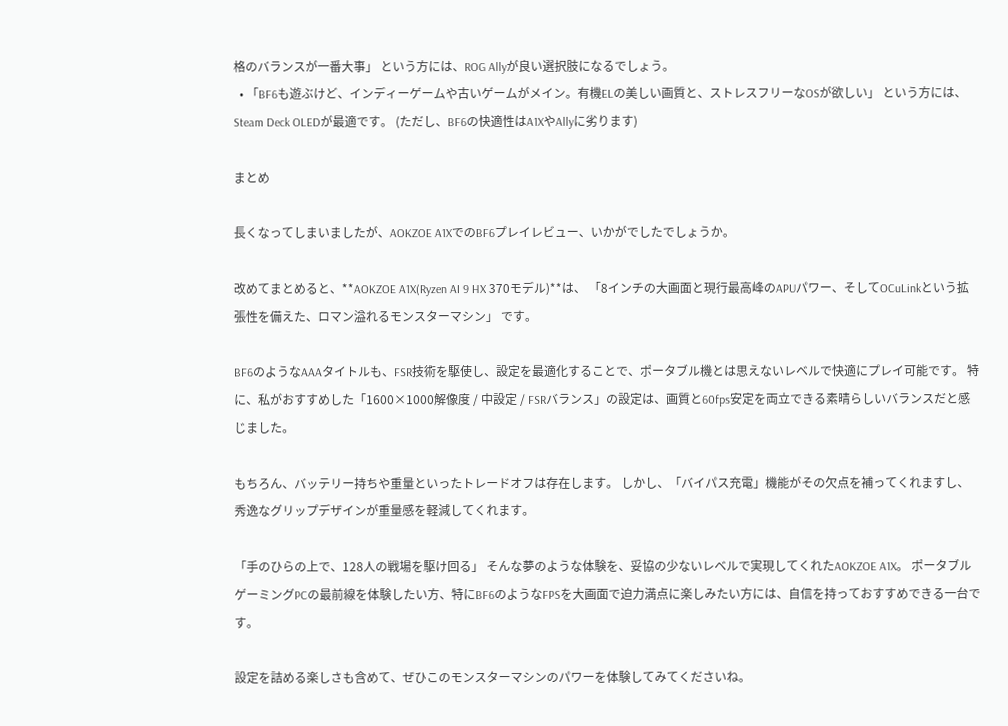格のバランスが一番大事」 という方には、ROG Allyが良い選択肢になるでしょう。
  • 「BF6も遊ぶけど、インディーゲームや古いゲームがメイン。有機ELの美しい画質と、ストレスフリーなOSが欲しい」 という方には、Steam Deck OLEDが最適です。 (ただし、BF6の快適性はA1XやAllyに劣ります)

まとめ

長くなってしまいましたが、AOKZOE A1XでのBF6プレイレビュー、いかがでしたでしょうか。

改めてまとめると、**AOKZOE A1X(Ryzen AI 9 HX 370モデル)**は、 「8インチの大画面と現行最高峰のAPUパワー、そしてOCuLinkという拡張性を備えた、ロマン溢れるモンスターマシン」 です。

BF6のようなAAAタイトルも、FSR技術を駆使し、設定を最適化することで、ポータブル機とは思えないレベルで快適にプレイ可能です。 特に、私がおすすめした「1600×1000解像度 / 中設定 / FSRバランス」の設定は、画質と60fps安定を両立できる素晴らしいバランスだと感じました。

もちろん、バッテリー持ちや重量といったトレードオフは存在します。 しかし、「バイパス充電」機能がその欠点を補ってくれますし、秀逸なグリップデザインが重量感を軽減してくれます。

「手のひらの上で、128人の戦場を駆け回る」 そんな夢のような体験を、妥協の少ないレベルで実現してくれたAOKZOE A1X。 ポータブルゲーミングPCの最前線を体験したい方、特にBF6のようなFPSを大画面で迫力満点に楽しみたい方には、自信を持っておすすめできる一台です。

設定を詰める楽しさも含めて、ぜひこのモンスターマシンのパワーを体験してみてくださいね。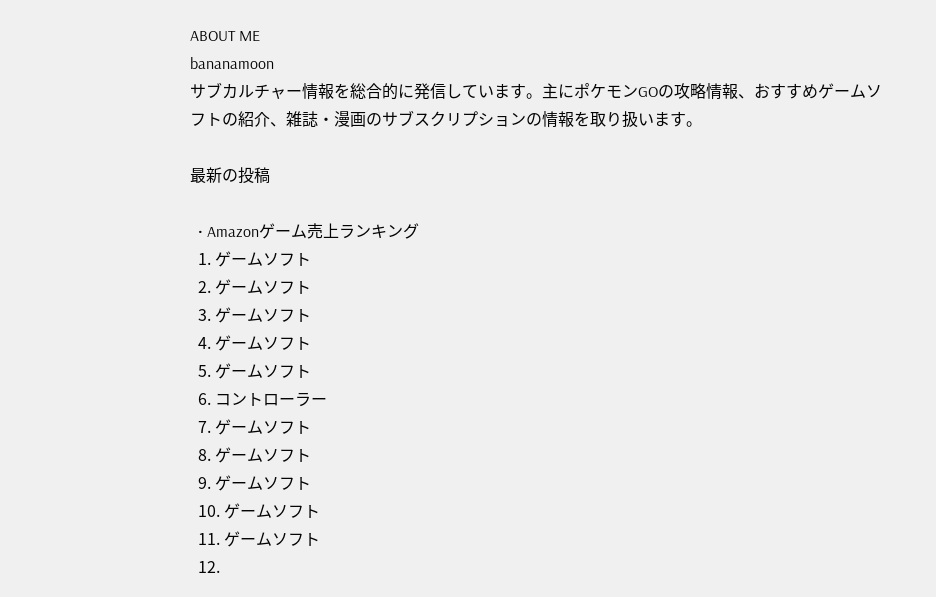ABOUT ME
bananamoon
サブカルチャー情報を総合的に発信しています。主にポケモンGOの攻略情報、おすすめゲームソフトの紹介、雑誌・漫画のサブスクリプションの情報を取り扱います。

最新の投稿

  • Amazonゲーム売上ランキング
  1. ゲームソフト
  2. ゲームソフト
  3. ゲームソフト
  4. ゲームソフト
  5. ゲームソフト
  6. コントローラー
  7. ゲームソフト
  8. ゲームソフト
  9. ゲームソフト
  10. ゲームソフト
  11. ゲームソフト
  12.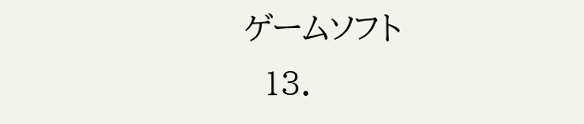ゲームソフト
  13.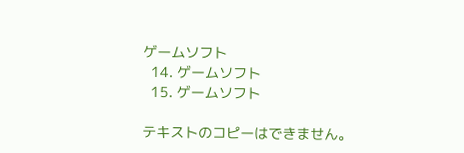ゲームソフト
  14. ゲームソフト
  15. ゲームソフト

テキストのコピーはできません。